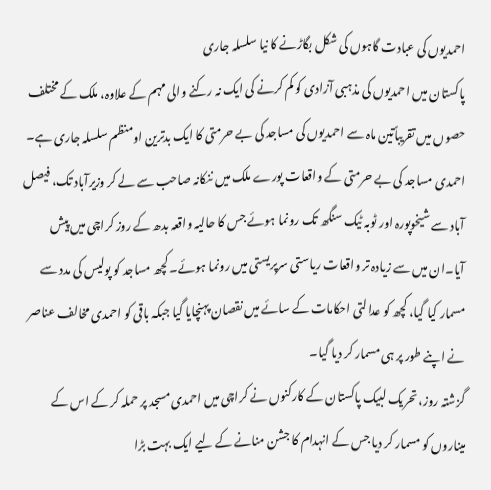احمدیوں کی عبادت گاہوں کی شکل بگاڑنے کا نیا سلسلہ جاری
پاکستان میں احمدیوں کی مذہبی آزادی کو کم کرنے کی ایک نہ رکنے والی مہم کے علاوہ، ملک کے مختلف حصوں میں تقریباًتین ماہ سے احمدیوں کی مساجد کی بے حرمتی کا ایک بدترین اومنظم سلسلہ جاری ہے۔
احمدی مساجد کی بے حرمتی کے واقعات پورے ملک میں ننکانہ صاحب سے لے کر وزیرآباد تک، فیصل آباد سے شیخوپورہ اور ٹوبہ ٹیک سنگھ تک رونما ہوئے جس کا حالیہ واقعہ بدھ کے روز کراچی میں پیش آیا۔ان میں سے زیادہ تر واقعات ریاستی سرپریستی میں رونما ہوئے۔ کچھ مساجد کو پولیس کی مدد سے مسمار کیا گیا، کچھ کو عدالتی احکامات کے سائے میں نقصان پہنچایا گیا جبکہ باقی کو احمدی مخالف عناصر نے اپنے طور پر ہی مسمار کر دیا گیا۔
گزشتہ روز، تحریک لبیک پاکستان کے کارکنوں نے کراچی میں احمدی مسجد پر حملہ کر کے اس کے میناروں کو مسمار کر دیا جس کے انہدام کا جشن منانے کے لیے ایک بہت بڑا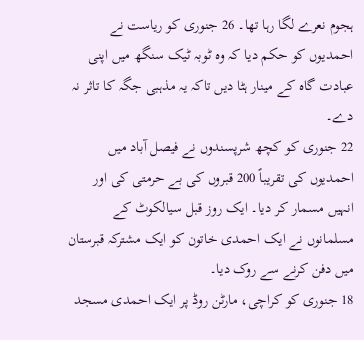ہجوم نعرے لگا رہا تھا۔ 26 جنوری کو ریاست نے احمدیوں کو حکم دیا کہ وہ ٹوبہ ٹیک سنگھ میں اپنی عبادت گاہ کے مینار ہٹا دیں تاکہ یہ مذہبی جگہ کا تاثر نہ دے۔
22 جنوری کو کچھ شرپسندوں نے فیصل آباد میں احمدیوں کی تقریباً 200 قبروں کی بے حرمتی کی اور انہیں مسمار کر دیا۔ ایک روز قبل سیالکوٹ کے مسلمانوں نے ایک احمدی خاتون کو ایک مشترکہ قبرستان میں دفن کرنے سے روک دیا۔
18 جنوری کو کراچی، مارٹن روڈ پر ایک احمدی مسجد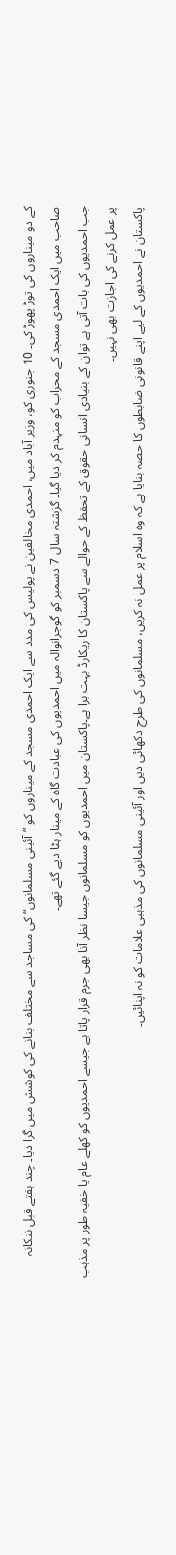کے دو میناروں کی توڑ پھوڑ کی۔ 10 جنوری کو، وزیر آباد میں، احمدی مخالفین نے پولیس کی مدد سے ایک احمدی مسجد کے میناروں کو ”آئینی مسلمانوں“ کی مساجد سے مختلف بنانے کی کوشش میں گرا دیا۔ چند ہفتے قبل ننکانہ صاحب میں ایک احمدی مسجد کے محراب کو منہدم کر دیا گیا۔ گزشتہ سال 7 دسمبر کو گوجرانوالہ میں احمدیوں کی عبادت گاہ کے مینار ہٹا دیے گئے تھے۔
جب احمدیوں کی بات آتی ہے توان کے بنیادی انسانی حقوق کے تحفظ کے حوالے سے پاکستان کا ریکارڈ بہت برا ہے۔پاکستان میں احمدیوں کو مسلمانوں جیسا نظر آنا بھی جرم قرار پاتا ہے جیسے احمدیوں کو کھلے عام یا خفیہ طور پر مذہب پر عمل کرنے کی اجازت بھی نہیں۔
پاکستان نے احمدیوں کے لیے اپنے قانونی ضابطوں کا حصہ بنایا ہے کہ وہ اسلام پر عمل نہ کریں، مسلمانوں کی طرح دکھائی دیں اور آئینی مسلمانوں کی مذہبی علامات کو نہ اپنائیں۔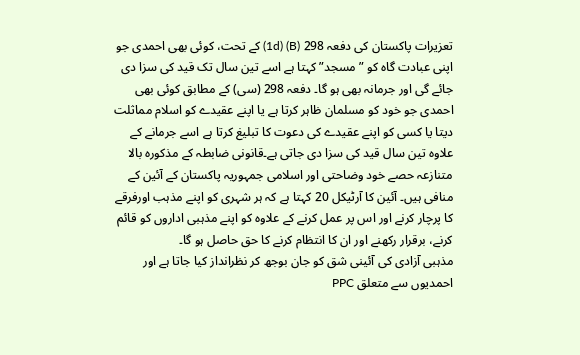تعزیرات پاکستان کی دفعہ 298 (B) (1d) کے تحت، کوئی بھی احمدی جو اپنی عبادت گاہ کو ”مسجد” کہتا ہے اسے تین سال تک قید کی سزا دی جائے گی اور جرمانہ بھی ہو گا۔ دفعہ 298 (سی) کے مطابق کوئی بھی احمدی جو خود کو مسلمان ظاہر کرتا ہے یا اپنے عقیدے کو اسلام مماثلت دیتا یا کسی کو اپنے عقیدے کی دعوت کا تبلیغ کرتا ہے اسے جرمانے کے علاوہ تین سال قید کی سزا دی جاتی ہے۔قانونی ضابطہ کے مذکورہ بالا متنازعہ حصے خود وضاحتی اور اسلامی جمہوریہ پاکستان کے آئین کے منافی ہیں۔ آئین کا آرٹیکل 20 کہتا ہے کہ ہر شہری کو اپنے مذہب اورفرقے کا پرچار کرنے اور اس پر عمل کرنے کے علاوہ کو اپنے مذہبی اداروں کو قائم کرنے، برقرار رکھنے اور ان کا انتظام کرنے کا حق حاصل ہو گا۔
مذہبی آزادی کی آئینی شق کو جان بوجھ کر نظرانداز کیا جاتا ہے اور احمدیوں سے متعلق PPC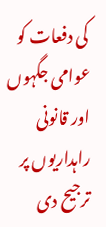کی دفعات کو عوامی جگہوں اور قانونی راہداریوں پر ترجیح دی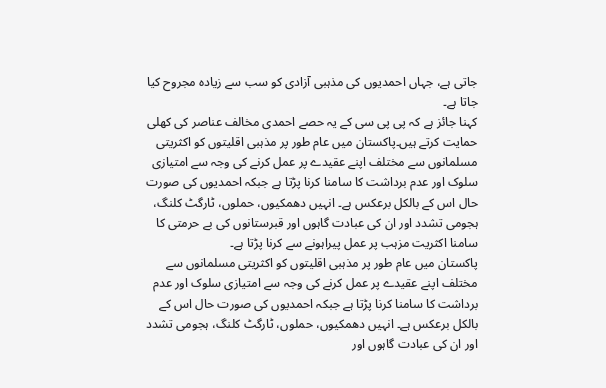جاتی ہے، جہاں احمدیوں کی مذہبی آزادی کو سب سے زیادہ مجروح کیا جاتا ہے۔
کہنا جائز ہے کہ پی پی سی کے یہ حصے احمدی مخالف عناصر کی کھلی حمایت کرتے ہیں۔پاکستان میں عام طور پر مذہبی اقلیتوں کو اکثریتی مسلمانوں سے مختلف اپنے عقیدے پر عمل کرنے کی وجہ سے امتیازی سلوک اور عدم برداشت کا سامنا کرنا پڑتا ہے جبکہ احمدیوں کی صورت حال اس کے بالکل برعکس ہے۔ انہیں دھمکیوں، حملوں، ٹارگٹ کلنگ، ہجومی تشدد اور ان کی عبادت گاہوں اور قبرستانوں کی بے حرمتی کا سامنا اکثریت مزہب پر عمل پیراہونے سے کرنا پڑتا ہے۔
پاکستان میں عام طور پر مذہبی اقلیتوں کو اکثریتی مسلمانوں سے مختلف اپنے عقیدے پر عمل کرنے کی وجہ سے امتیازی سلوک اور عدم برداشت کا سامنا کرنا پڑتا ہے جبکہ احمدیوں کی صورت حال اس کے بالکل برعکس ہے۔ انہیں دھمکیوں، حملوں، ٹارگٹ کلنگ، ہجومی تشدد اور ان کی عبادت گاہوں اور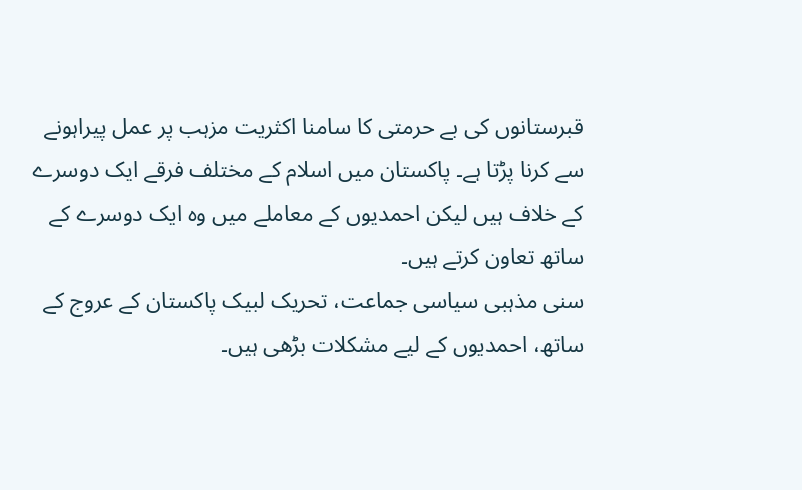قبرستانوں کی بے حرمتی کا سامنا اکثریت مزہب پر عمل پیراہونے سے کرنا پڑتا ہے۔ پاکستان میں اسلام کے مختلف فرقے ایک دوسرے کے خلاف ہیں لیکن احمدیوں کے معاملے میں وہ ایک دوسرے کے ساتھ تعاون کرتے ہیں۔
سنی مذہبی سیاسی جماعت، تحریک لبیک پاکستان کے عروج کے ساتھ، احمدیوں کے لیے مشکلات بڑھی ہیں۔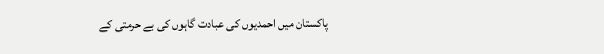پاکستان میں احمدیوں کی عبادت گاہوں کی بے حرمتی کے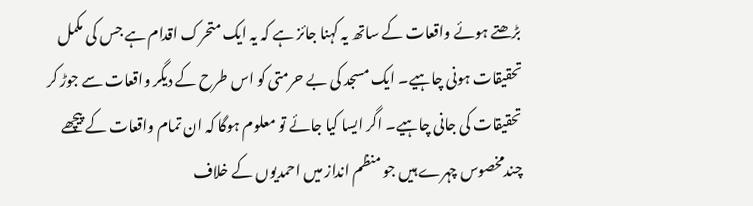بڑھتے ہوئے واقعات کے ساتھ یہ کہنا جائز ہے کہ یہ ایک متحرک اقدام ہے جس کی مکمل تحقیقات ہونی چاہیے۔ ایک مسجد کی بے حرمتی کو اس طرح کے دیگر واقعات سے جوڑ کر تحقیقات کی جانی چاہیے۔ اگر ایسا کیا جائے تو معلوم ہوگا کہ ان تمام واقعات کے پیچھے چندمخصوس چہرے ہیں جو منظم انداز میں احمدیوں کے خلاف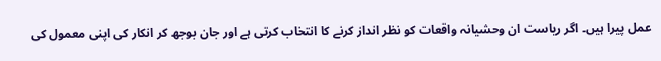عمل پیرا ہیں۔ اگر ریاست ان وحشیانہ واقعات کو نظر انداز کرنے کا انتخاب کرتی ہے اور جان بوجھ کر انکار کی اپنی معمول کی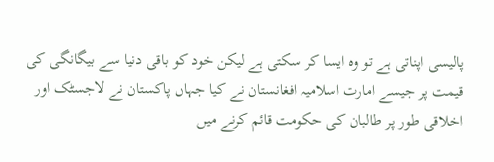پالیسی اپناتی ہے تو وہ ایسا کر سکتی ہے لیکن خود کو باقی دنیا سے بیگانگی کی قیمت پر جیسے امارت اسلامیہ افغانستان نے کیا جہاں پاکستان نے لاجسٹک اور اخلاقی طور پر طالبان کی حکومت قائم کرنے میں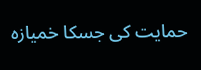حمایت کی جسکا خمیازہ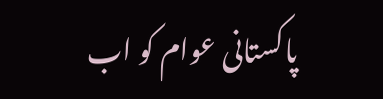پاکستانی عوام کو اب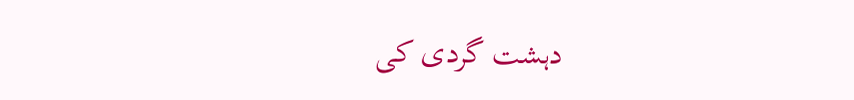دہشت گردی کی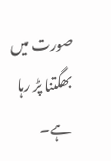صورت میں بھگتنا پڑ رہا ہے۔